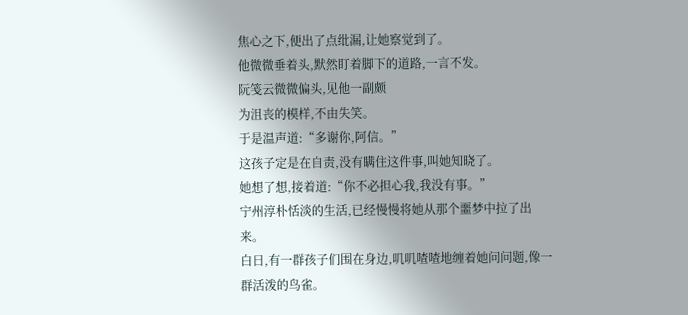焦心之下,便出了点纰漏,让她察觉到了。
他微微垂着头,默然盯着脚下的道路,一言不发。
阮笺云微微偏头,见他一副颇
为沮丧的模样,不由失笑。
于是温声道:“多谢你,阿信。”
这孩子定是在自责,没有瞒住这件事,叫她知晓了。
她想了想,接着道:“你不必担心我,我没有事。”
宁州淳朴恬淡的生活,已经慢慢将她从那个噩梦中拉了出来。
白日,有一群孩子们围在身边,叽叽喳喳地缠着她问问题,像一群活泼的鸟雀。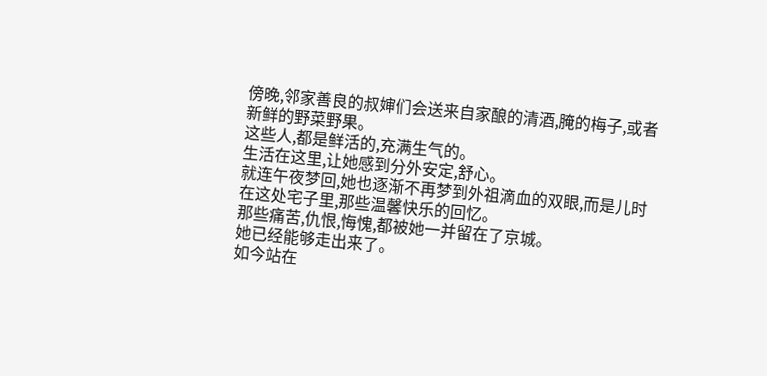傍晚,邻家善良的叔婶们会送来自家酿的清酒,腌的梅子,或者新鲜的野菜野果。
这些人,都是鲜活的,充满生气的。
生活在这里,让她感到分外安定,舒心。
就连午夜梦回,她也逐渐不再梦到外祖滴血的双眼,而是儿时在这处宅子里,那些温馨快乐的回忆。
那些痛苦,仇恨,悔愧,都被她一并留在了京城。
她已经能够走出来了。
如今站在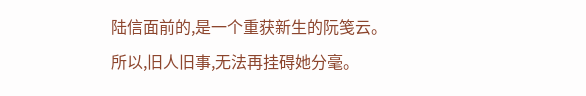陆信面前的,是一个重获新生的阮笺云。
所以,旧人旧事,无法再挂碍她分毫。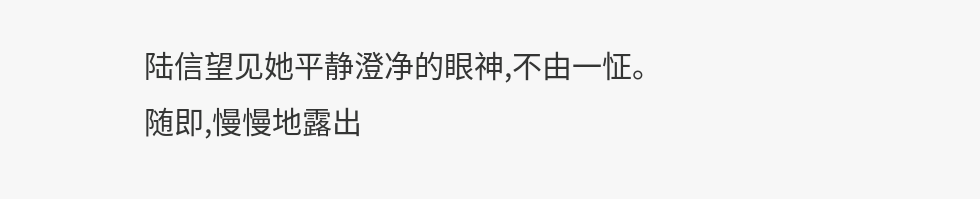陆信望见她平静澄净的眼神,不由一怔。
随即,慢慢地露出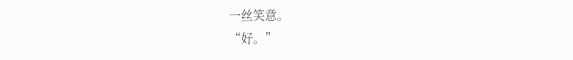一丝笑意。
“好。”